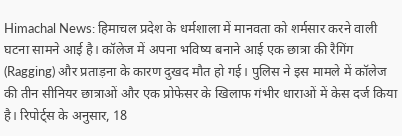Himachal News: हिमाचल प्रदेश के धर्मशाला में मानवता को शर्मसार करने वाली घटना सामने आई है। कॉलेज में अपना भविष्य बनाने आई एक छात्रा की रैगिंग (Ragging) और प्रताड़ना के कारण दुखद मौत हो गई। पुलिस ने इस मामले में कॉलेज की तीन सीनियर छात्राओं और एक प्रोफेसर के खिलाफ गंभीर धाराओं में केस दर्ज किया है। रिपोर्ट्स के अनुसार, 18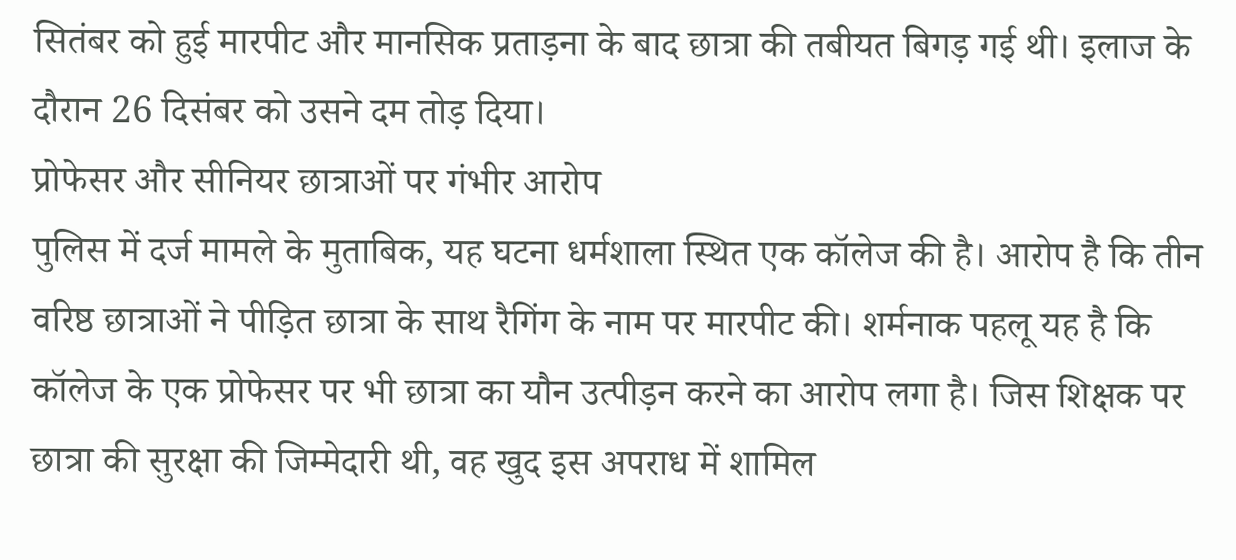सितंबर को हुई मारपीट और मानसिक प्रताड़ना के बाद छात्रा की तबीयत बिगड़ गई थी। इलाज के दौरान 26 दिसंबर को उसने दम तोड़ दिया।
प्रोफेसर और सीनियर छात्राओं पर गंभीर आरोप
पुलिस में दर्ज मामले के मुताबिक, यह घटना धर्मशाला स्थित एक कॉलेज की है। आरोप है कि तीन वरिष्ठ छात्राओं ने पीड़ित छात्रा के साथ रैगिंग के नाम पर मारपीट की। शर्मनाक पहलू यह है कि कॉलेज के एक प्रोफेसर पर भी छात्रा का यौन उत्पीड़न करने का आरोप लगा है। जिस शिक्षक पर छात्रा की सुरक्षा की जिम्मेदारी थी, वह खुद इस अपराध में शामिल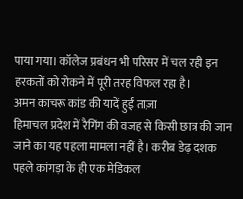पाया गया। कॉलेज प्रबंधन भी परिसर में चल रही इन हरकतों को रोकने में पूरी तरह विफल रहा है।
अमन काचरू कांड की यादें हुईं ताज़ा
हिमाचल प्रदेश में रैगिंग की वजह से किसी छात्र की जान जाने का यह पहला मामला नहीं है। करीब डेढ़ दशक पहले कांगड़ा के ही एक मेडिकल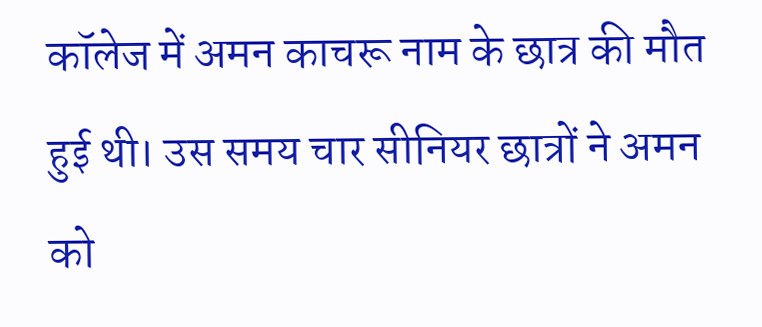कॉलेज में अमन काचरू नाम के छात्र की मौत हुई थी। उस समय चार सीनियर छात्रों ने अमन को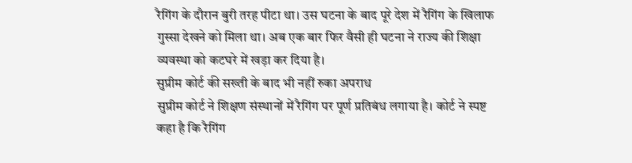रैगिंग के दौरान बुरी तरह पीटा था। उस घटना के बाद पूरे देश में रैगिंग के खिलाफ गुस्सा देखने को मिला था। अब एक बार फिर वैसी ही घटना ने राज्य की शिक्षा व्यवस्था को कटघरे में खड़ा कर दिया है।
सुप्रीम कोर्ट की सख्ती के बाद भी नहीं रुका अपराध
सुप्रीम कोर्ट ने शिक्षण संस्थानों में रैगिंग पर पूर्ण प्रतिबंध लगाया है। कोर्ट ने स्पष्ट कहा है कि रैगिंग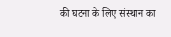की घटना के लिए संस्थान का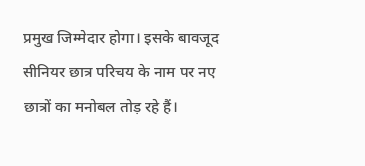प्रमुख जिम्मेदार होगा। इसके बावजूद सीनियर छात्र परिचय के नाम पर नए छात्रों का मनोबल तोड़ रहे हैं।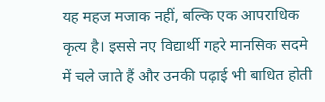यह महज मजाक नहीं, बल्कि एक आपराधिक कृत्य है। इससे नए विद्यार्थी गहरे मानसिक सदमे में चले जाते हैं और उनकी पढ़ाई भी बाधित होती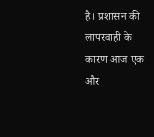है। प्रशासन की लापरवाही के कारण आज एक और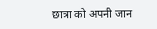छात्रा को अपनी जान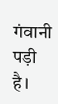गंवानी पड़ी है।